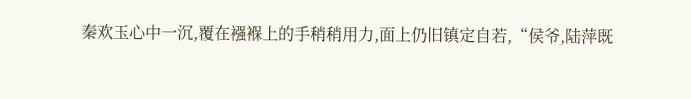秦欢玉心中一沉,覆在襁褓上的手稍稍用力,面上仍旧镇定自若,“侯爷,陆萍既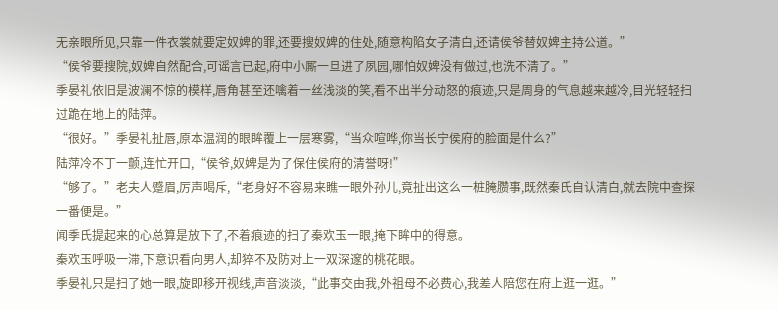无亲眼所见,只靠一件衣裳就要定奴婢的罪,还要搜奴婢的住处,随意构陷女子清白,还请侯爷替奴婢主持公道。”
“侯爷要搜院,奴婢自然配合,可谣言已起,府中小厮一旦进了夙园,哪怕奴婢没有做过,也洗不清了。”
季晏礼依旧是波澜不惊的模样,唇角甚至还噙着一丝浅淡的笑,看不出半分动怒的痕迹,只是周身的气息越来越冷,目光轻轻扫过跪在地上的陆萍。
“很好。”季晏礼扯唇,原本温润的眼眸覆上一层寒雾,“当众喧哗,你当长宁侯府的脸面是什么?”
陆萍冷不丁一颤,连忙开口,“侯爷,奴婢是为了保住侯府的清誉呀!”
“够了。”老夫人蹙眉,厉声喝斥,“老身好不容易来瞧一眼外孙儿,竟扯出这么一桩腌臜事,既然秦氏自认清白,就去院中查探一番便是。”
闻季氏提起来的心总算是放下了,不着痕迹的扫了秦欢玉一眼,掩下眸中的得意。
秦欢玉呼吸一滞,下意识看向男人,却猝不及防对上一双深邃的桃花眼。
季晏礼只是扫了她一眼,旋即移开视线,声音淡淡,“此事交由我,外祖母不必费心,我差人陪您在府上逛一逛。”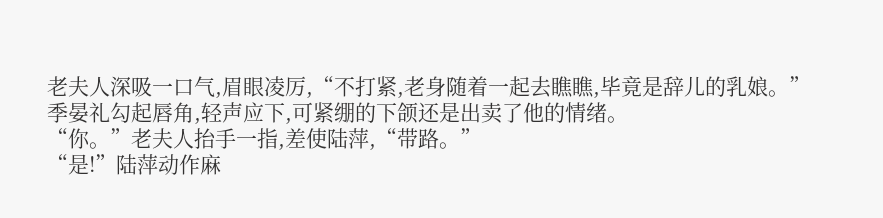老夫人深吸一口气,眉眼凌厉,“不打紧,老身随着一起去瞧瞧,毕竟是辞儿的乳娘。”
季晏礼勾起唇角,轻声应下,可紧绷的下颌还是出卖了他的情绪。
“你。”老夫人抬手一指,差使陆萍,“带路。”
“是!”陆萍动作麻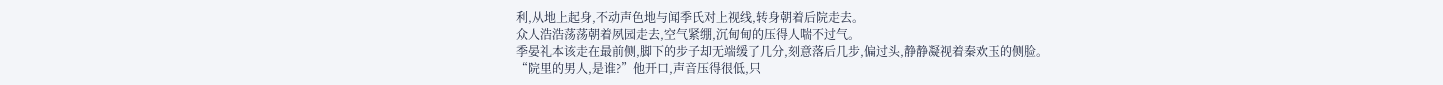利,从地上起身,不动声色地与闻季氏对上视线,转身朝着后院走去。
众人浩浩荡荡朝着夙园走去,空气紧绷,沉甸甸的压得人喘不过气。
季晏礼本该走在最前侧,脚下的步子却无端缓了几分,刻意落后几步,偏过头,静静凝视着秦欢玉的侧脸。
“院里的男人,是谁?”他开口,声音压得很低,只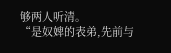够两人听清。
“是奴婢的表弟,先前与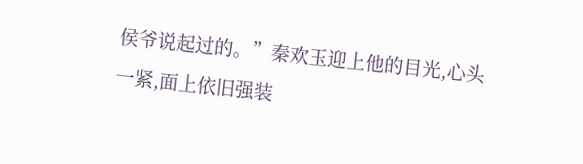侯爷说起过的。”秦欢玉迎上他的目光,心头一紧,面上依旧强装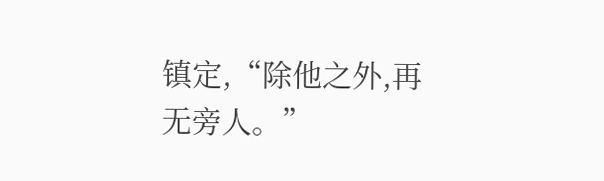镇定,“除他之外,再无旁人。”